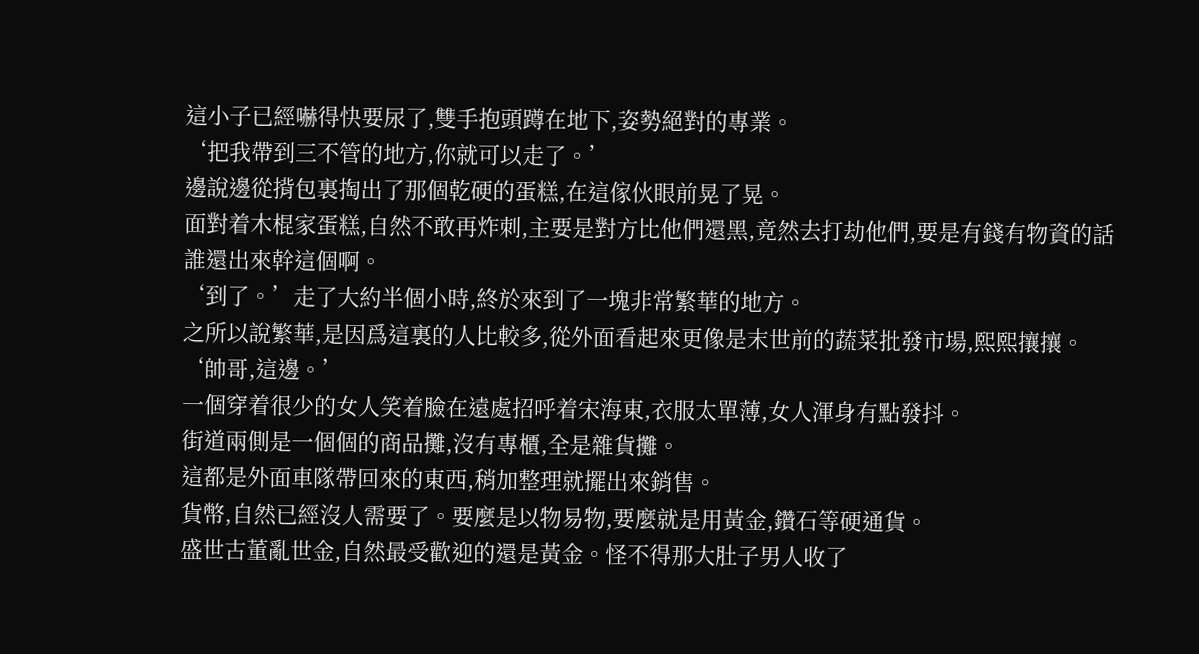這小子已經嚇得快要尿了,雙手抱頭蹲在地下,姿勢絕對的專業。
‘把我帶到三不管的地方,你就可以走了。’
邊說邊從揹包裏掏出了那個乾硬的蛋糕,在這傢伙眼前晃了晃。
面對着木棍家蛋糕,自然不敢再炸刺,主要是對方比他們還黑,竟然去打劫他們,要是有錢有物資的話誰還出來幹這個啊。
‘到了。’走了大約半個小時,終於來到了一塊非常繁華的地方。
之所以說繁華,是因爲這裏的人比較多,從外面看起來更像是末世前的蔬菜批發市場,熙熙攘攘。
‘帥哥,這邊。’
一個穿着很少的女人笑着臉在遠處招呼着宋海東,衣服太單薄,女人渾身有點發抖。
街道兩側是一個個的商品攤,沒有專櫃,全是雜貨攤。
這都是外面車隊帶回來的東西,稍加整理就擺出來銷售。
貨幣,自然已經沒人需要了。要麼是以物易物,要麼就是用黃金,鑽石等硬通貨。
盛世古董亂世金,自然最受歡迎的還是黃金。怪不得那大肚子男人收了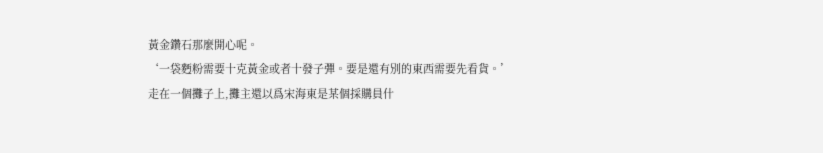黃金鑽石那麼開心呢。
‘一袋麪粉需要十克黃金或者十發子彈。要是還有別的東西需要先看貨。’
走在一個攤子上,攤主還以爲宋海東是某個採購員什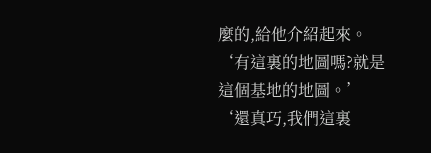麼的,給他介紹起來。
‘有這裏的地圖嗎?就是這個基地的地圖。’
‘還真巧,我們這裏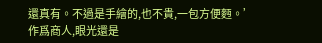還真有。不過是手繪的,也不貴,一包方便麪。’
作爲商人,眼光還是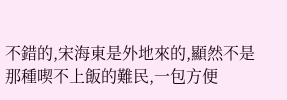不錯的,宋海東是外地來的,顯然不是那種喫不上飯的難民,一包方便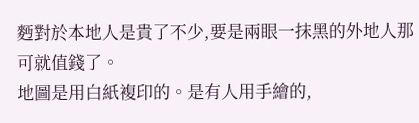麪對於本地人是貴了不少,要是兩眼一抹黑的外地人那可就值錢了。
地圖是用白紙複印的。是有人用手繪的,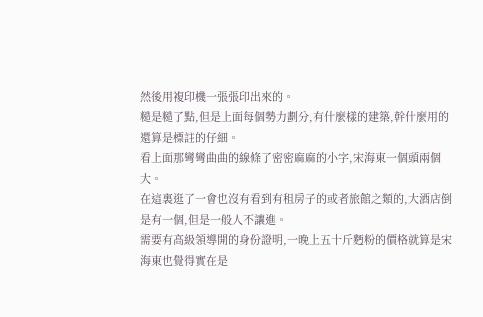然後用複印機一張張印出來的。
糙是糙了點,但是上面每個勢力劃分,有什麼樣的建築,幹什麼用的還算是標註的仔細。
看上面那彎彎曲曲的線條了密密麻麻的小字,宋海東一個頭兩個大。
在這裏逛了一會也沒有看到有租房子的或者旅館之類的,大酒店倒是有一個,但是一般人不讓進。
需要有高級領導開的身份證明,一晚上五十斤麪粉的價格就算是宋海東也覺得實在是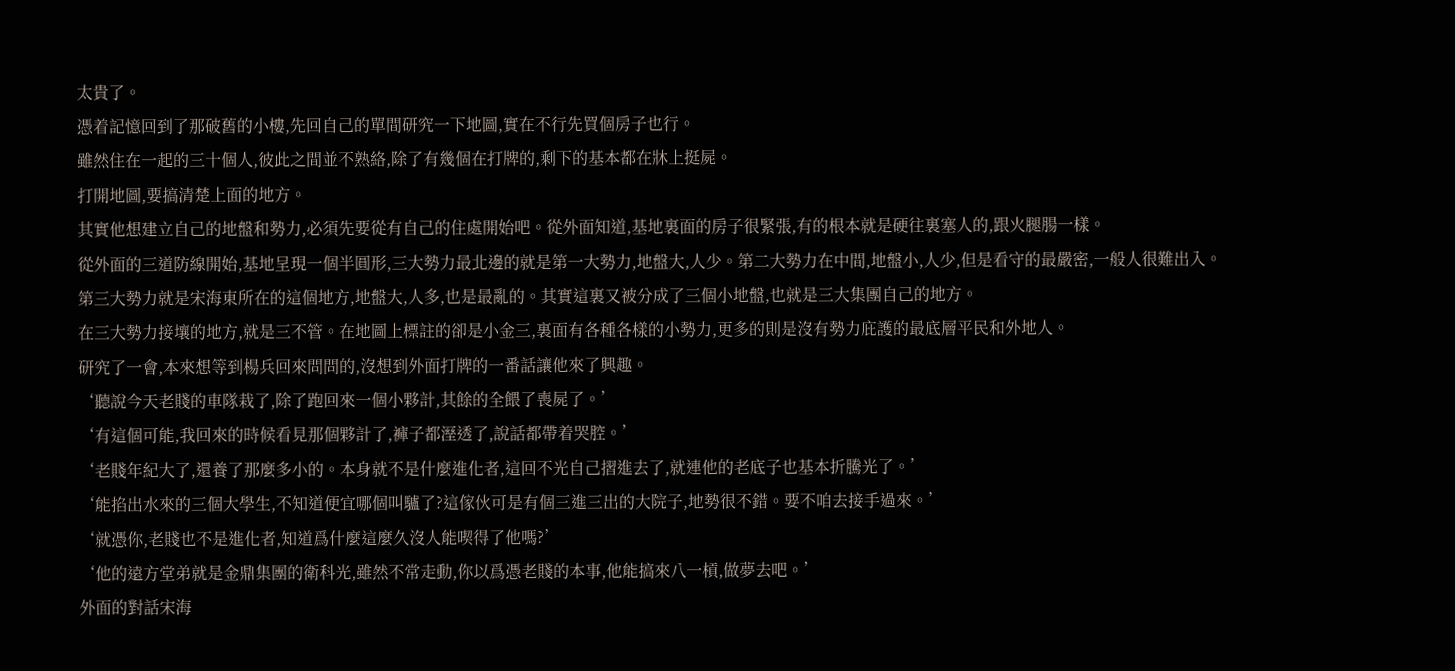太貴了。
憑着記憶回到了那破舊的小樓,先回自己的單間研究一下地圖,實在不行先買個房子也行。
雖然住在一起的三十個人,彼此之間並不熟絡,除了有幾個在打牌的,剩下的基本都在牀上挺屍。
打開地圖,要搞清楚上面的地方。
其實他想建立自己的地盤和勢力,必須先要從有自己的住處開始吧。從外面知道,基地裏面的房子很緊張,有的根本就是硬往裏塞人的,跟火腿腸一樣。
從外面的三道防線開始,基地呈現一個半圓形,三大勢力最北邊的就是第一大勢力,地盤大,人少。第二大勢力在中間,地盤小,人少,但是看守的最嚴密,一般人很難出入。
第三大勢力就是宋海東所在的這個地方,地盤大,人多,也是最亂的。其實這裏又被分成了三個小地盤,也就是三大集團自己的地方。
在三大勢力接壤的地方,就是三不管。在地圖上標註的卻是小金三,裏面有各種各樣的小勢力,更多的則是沒有勢力庇護的最底層平民和外地人。
研究了一會,本來想等到楊兵回來問問的,沒想到外面打牌的一番話讓他來了興趣。
‘聽說今天老賤的車隊栽了,除了跑回來一個小夥計,其餘的全餵了喪屍了。’
‘有這個可能,我回來的時候看見那個夥計了,褲子都溼透了,說話都帶着哭腔。’
‘老賤年紀大了,還養了那麼多小的。本身就不是什麼進化者,這回不光自己摺進去了,就連他的老底子也基本折騰光了。’
‘能掐出水來的三個大學生,不知道便宜哪個叫驢了?這傢伙可是有個三進三出的大院子,地勢很不錯。要不咱去接手過來。’
‘就憑你,老賤也不是進化者,知道爲什麼這麼久沒人能喫得了他嗎?’
‘他的遠方堂弟就是金鼎集團的衛科光,雖然不常走動,你以爲憑老賤的本事,他能搞來八一槓,做夢去吧。’
外面的對話宋海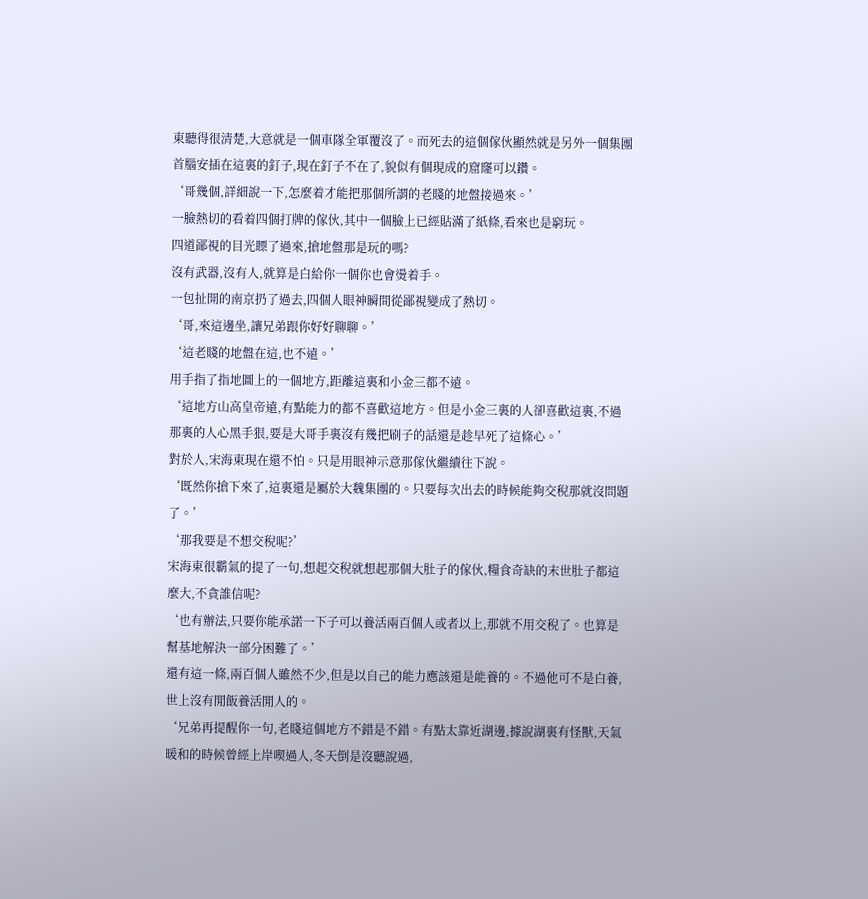東聽得很清楚,大意就是一個車隊全軍覆沒了。而死去的這個傢伙顯然就是另外一個集團首腦安插在這裏的釘子,現在釘子不在了,貌似有個現成的窟窿可以鑽。
‘哥幾個,詳細說一下,怎麼着才能把那個所謂的老賤的地盤接過來。’
一臉熱切的看着四個打牌的傢伙,其中一個臉上已經貼滿了紙條,看來也是窮玩。
四道鄙視的目光瞟了過來,搶地盤那是玩的嗎?
沒有武器,沒有人,就算是白給你一個你也會燙着手。
一包扯開的南京扔了過去,四個人眼神瞬間從鄙視變成了熱切。
‘哥,來這邊坐,讓兄弟跟你好好聊聊。’
‘這老賤的地盤在這,也不遠。’
用手指了指地圖上的一個地方,距離這裏和小金三都不遠。
‘這地方山高皇帝遠,有點能力的都不喜歡這地方。但是小金三裏的人卻喜歡這裏,不過那裏的人心黑手狠,要是大哥手裏沒有幾把刷子的話還是趁早死了這條心。’
對於人,宋海東現在還不怕。只是用眼神示意那傢伙繼續往下說。
‘既然你搶下來了,這裏還是屬於大魏集團的。只要每次出去的時候能夠交稅那就沒問題了。’
‘那我要是不想交稅呢?’
宋海東很霸氣的提了一句,想起交稅就想起那個大肚子的傢伙,糧食奇缺的末世肚子都這麼大,不貪誰信呢?
‘也有辦法,只要你能承諾一下子可以養活兩百個人或者以上,那就不用交稅了。也算是幫基地解決一部分困難了。’
還有這一條,兩百個人雖然不少,但是以自己的能力應該還是能養的。不過他可不是白養,世上沒有閒飯養活閒人的。
‘兄弟再提醒你一句,老賤這個地方不錯是不錯。有點太靠近湖邊,據說湖裏有怪獸,天氣暖和的時候曾經上岸喫過人,冬天倒是沒聽說過,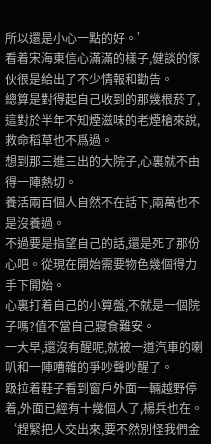所以還是小心一點的好。’
看着宋海東信心滿滿的樣子,健談的傢伙很是給出了不少情報和勸告。
總算是對得起自己收到的那幾根菸了,這對於半年不知煙滋味的老煙槍來說,救命稻草也不爲過。
想到那三進三出的大院子,心裏就不由得一陣熱切。
養活兩百個人自然不在話下,兩萬也不是沒養過。
不過要是指望自己的話,還是死了那份心吧。從現在開始需要物色幾個得力手下開始。
心裏打着自己的小算盤,不就是一個院子嗎?值不當自己寢食難安。
一大早,還沒有醒呢,就被一道汽車的喇叭和一陣嘈雜的爭吵聲吵醒了。
趿拉着鞋子看到窗戶外面一輛越野停着,外面已經有十幾個人了,楊兵也在。
‘趕緊把人交出來,要不然別怪我們金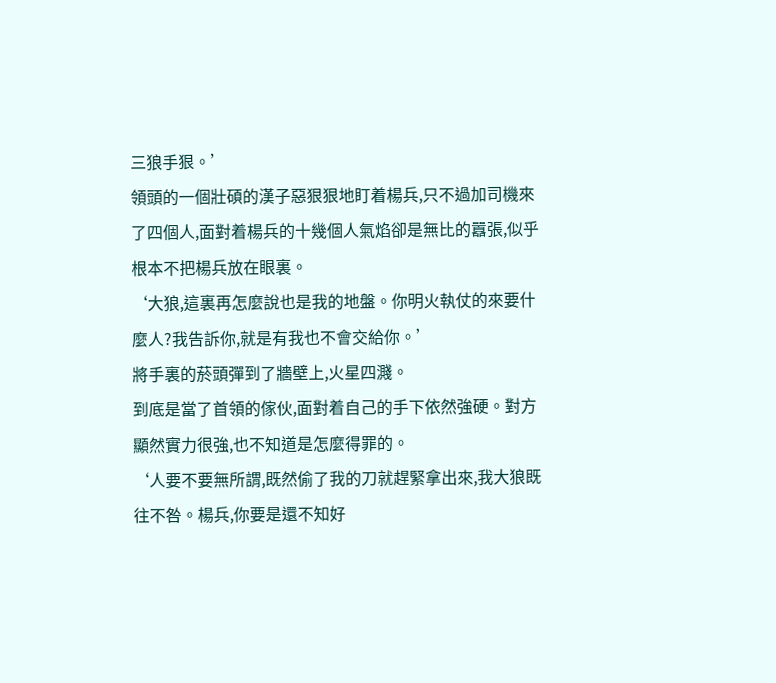三狼手狠。’
領頭的一個壯碩的漢子惡狠狠地盯着楊兵,只不過加司機來了四個人,面對着楊兵的十幾個人氣焰卻是無比的囂張,似乎根本不把楊兵放在眼裏。
‘大狼,這裏再怎麼說也是我的地盤。你明火執仗的來要什麼人?我告訴你,就是有我也不會交給你。’
將手裏的菸頭彈到了牆壁上,火星四濺。
到底是當了首領的傢伙,面對着自己的手下依然強硬。對方顯然實力很強,也不知道是怎麼得罪的。
‘人要不要無所謂,既然偷了我的刀就趕緊拿出來,我大狼既往不咎。楊兵,你要是還不知好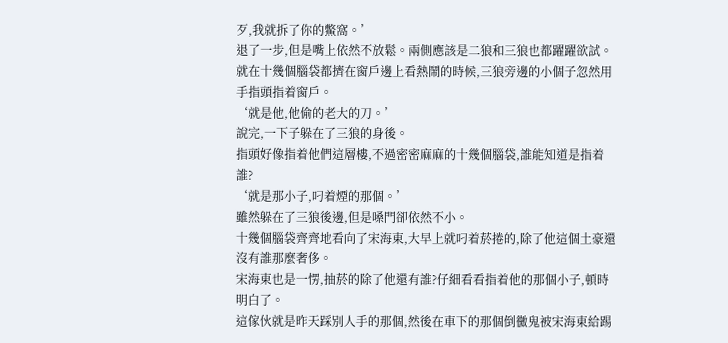歹,我就拆了你的鱉窩。’
退了一步,但是嘴上依然不放鬆。兩側應該是二狼和三狼也都躍躍欲試。
就在十幾個腦袋都擠在窗戶邊上看熱鬧的時候,三狼旁邊的小個子忽然用手指頭指着窗戶。
‘就是他,他偷的老大的刀。’
說完,一下子躲在了三狼的身後。
指頭好像指着他們這層樓,不過密密麻麻的十幾個腦袋,誰能知道是指着誰?
‘就是那小子,叼着煙的那個。’
雖然躲在了三狼後邊,但是嗓門卻依然不小。
十幾個腦袋齊齊地看向了宋海東,大早上就叼着菸捲的,除了他這個土豪還沒有誰那麼奢侈。
宋海東也是一愣,抽菸的除了他還有誰?仔細看看指着他的那個小子,頓時明白了。
這傢伙就是昨天踩別人手的那個,然後在車下的那個倒黴鬼被宋海東給踢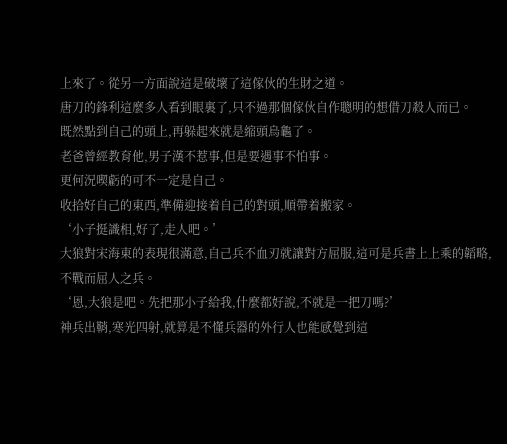上來了。從另一方面說這是破壞了這傢伙的生財之道。
唐刀的鋒利這麼多人看到眼裏了,只不過那個傢伙自作聰明的想借刀殺人而已。
既然點到自己的頭上,再躲起來就是縮頭烏龜了。
老爸曾經教育他,男子漢不惹事,但是要遇事不怕事。
更何況喫虧的可不一定是自己。
收拾好自己的東西,準備迎接着自己的對頭,順帶着搬家。
‘小子挺識相,好了,走人吧。’
大狼對宋海東的表現很滿意,自己兵不血刃就讓對方屈服,這可是兵書上上乘的韜略,不戰而屈人之兵。
‘恩,大狼是吧。先把那小子給我,什麼都好說,不就是一把刀嗎?’
神兵出鞘,寒光四射,就算是不懂兵器的外行人也能感覺到這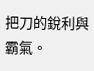把刀的銳利與霸氣。